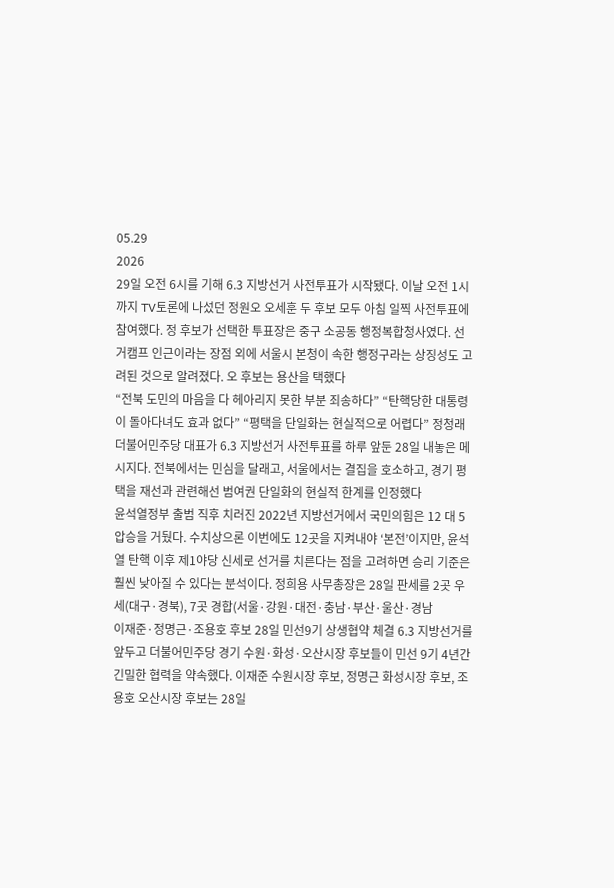05.29
2026
29일 오전 6시를 기해 6.3 지방선거 사전투표가 시작됐다. 이날 오전 1시까지 TV토론에 나섰던 정원오 오세훈 두 후보 모두 아침 일찍 사전투표에 참여했다. 정 후보가 선택한 투표장은 중구 소공동 행정복합청사였다. 선거캠프 인근이라는 장점 외에 서울시 본청이 속한 행정구라는 상징성도 고려된 것으로 알려졌다. 오 후보는 용산을 택했다
“전북 도민의 마음을 다 헤아리지 못한 부분 죄송하다” “탄핵당한 대통령이 돌아다녀도 효과 없다” “평택을 단일화는 현실적으로 어렵다” 정청래 더불어민주당 대표가 6.3 지방선거 사전투표를 하루 앞둔 28일 내놓은 메시지다. 전북에서는 민심을 달래고, 서울에서는 결집을 호소하고, 경기 평택을 재선과 관련해선 범여권 단일화의 현실적 한계를 인정했다
윤석열정부 출범 직후 치러진 2022년 지방선거에서 국민의힘은 12 대 5 압승을 거뒀다. 수치상으론 이번에도 12곳을 지켜내야 ‘본전’이지만, 윤석열 탄핵 이후 제1야당 신세로 선거를 치른다는 점을 고려하면 승리 기준은 훨씬 낮아질 수 있다는 분석이다. 정희용 사무총장은 28일 판세를 2곳 우세(대구·경북), 7곳 경합(서울·강원·대전·충남·부산·울산·경남
이재준·정명근·조용호 후보 28일 민선9기 상생협약 체결 6.3 지방선거를 앞두고 더불어민주당 경기 수원·화성·오산시장 후보들이 민선 9기 4년간 긴밀한 협력을 약속했다. 이재준 수원시장 후보, 정명근 화성시장 후보, 조용호 오산시장 후보는 28일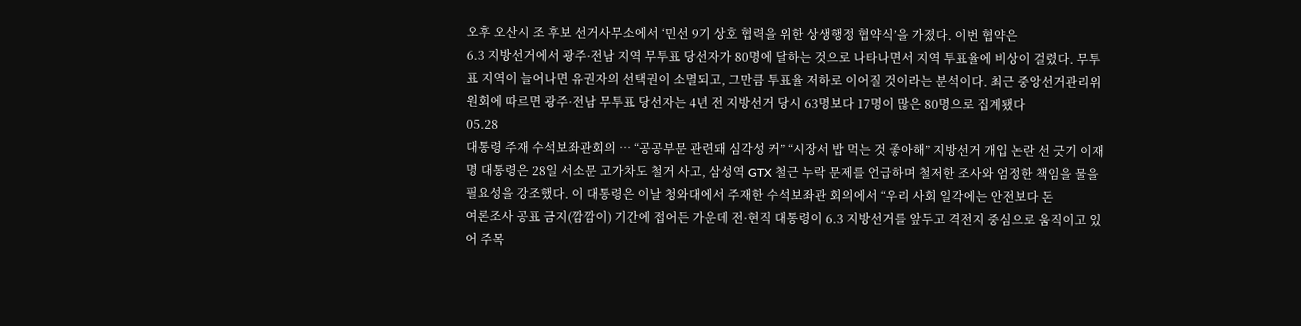오후 오산시 조 후보 선거사무소에서 ‘민선 9기 상호 협력을 위한 상생행정 협약식’을 가졌다. 이번 협약은
6.3 지방선거에서 광주·전남 지역 무투표 당선자가 80명에 달하는 것으로 나타나면서 지역 투표율에 비상이 걸렸다. 무투표 지역이 늘어나면 유권자의 선택권이 소멸되고, 그만큼 투표율 저하로 이어질 것이라는 분석이다. 최근 중앙선거관리위원회에 따르면 광주·전남 무투표 당선자는 4년 전 지방선거 당시 63명보다 17명이 많은 80명으로 집계됐다
05.28
대통령 주재 수석보좌관회의 … “공공부문 관련돼 심각성 커” “시장서 밥 먹는 것 좋아해” 지방선거 개입 논란 선 긋기 이재명 대통령은 28일 서소문 고가차도 철거 사고, 삼성역 GTX 철근 누락 문제를 언급하며 철저한 조사와 엄정한 책임을 물을 필요성을 강조했다. 이 대통령은 이날 청와대에서 주재한 수석보좌관 회의에서 “우리 사회 일각에는 안전보다 돈
여론조사 공표 금지(깜깜이) 기간에 접어든 가운데 전·현직 대통령이 6.3 지방선거를 앞두고 격전지 중심으로 움직이고 있어 주목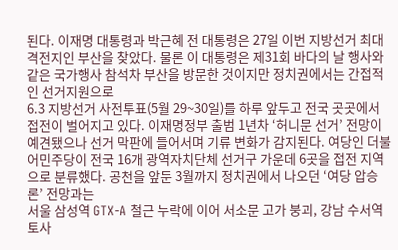된다. 이재명 대통령과 박근혜 전 대통령은 27일 이번 지방선거 최대 격전지인 부산을 찾았다. 물론 이 대통령은 제31회 바다의 날 행사와 같은 국가행사 참석차 부산을 방문한 것이지만 정치권에서는 간접적인 선거지원으로
6.3 지방선거 사전투표(5월 29~30일)를 하루 앞두고 전국 곳곳에서 접전이 벌어지고 있다. 이재명정부 출범 1년차 ‘허니문 선거’ 전망이 예견됐으나 선거 막판에 들어서며 기류 변화가 감지된다. 여당인 더불어민주당이 전국 16개 광역자치단체 선거구 가운데 6곳을 접전 지역으로 분류했다. 공천을 앞둔 3월까지 정치권에서 나오던 ‘여당 압승론’ 전망과는
서울 삼성역 GTX-A 철근 누락에 이어 서소문 고가 붕괴, 강남 수서역 토사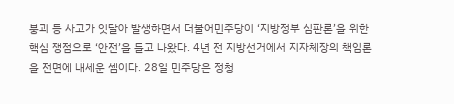붕괴 등 사고가 잇달아 발생하면서 더불어민주당이 ‘지방정부 심판론’을 위한 핵심 쟁점으로 ‘안전’을 들고 나왔다. 4년 전 지방선거에서 지자체장의 책임론을 전면에 내세운 셈이다. 28일 민주당은 정청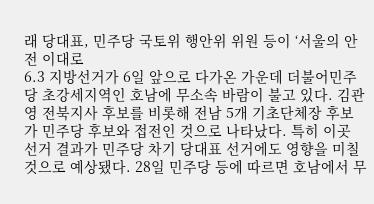래 당대표, 민주당 국토위 행안위 위원 등이 ‘서울의 안전 이대로
6.3 지방선거가 6일 앞으로 다가온 가운데 더불어민주당 초강세지역인 호남에 무소속 바람이 불고 있다. 김관영 전북지사 후보를 비롯해 전남 5개 기초단체장 후보가 민주당 후보와 접전인 것으로 나타났다. 특히 이곳 선거 결과가 민주당 차기 당대표 선거에도 영향을 미칠 것으로 예상됐다. 28일 민주당 등에 따르면 호남에서 무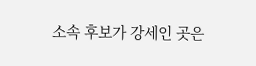소속 후보가 강세인 곳은